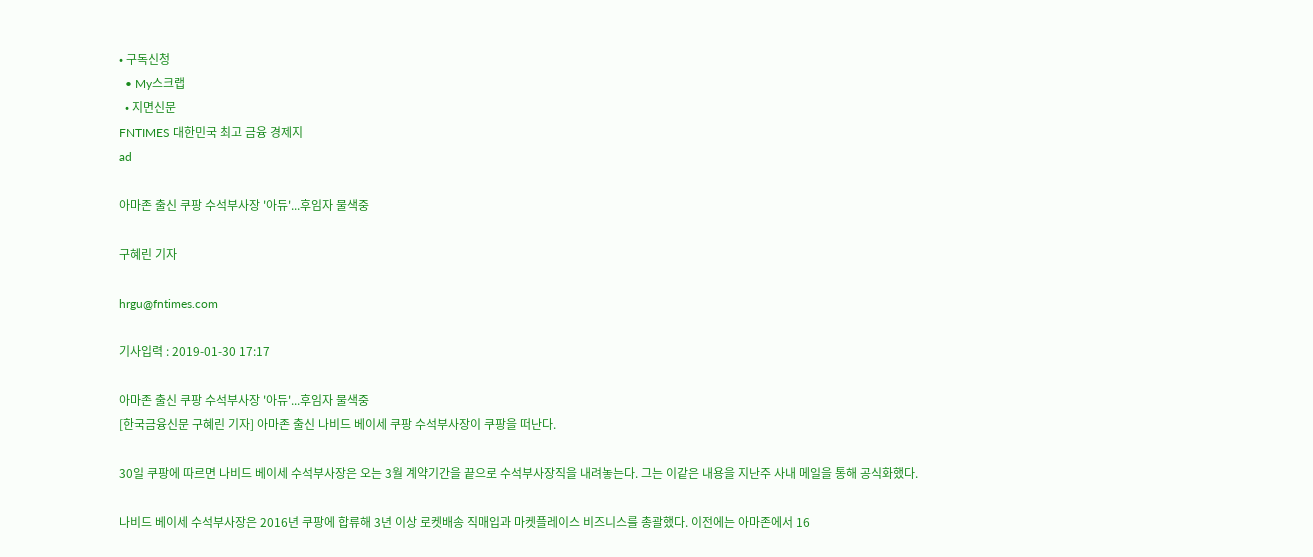• 구독신청
  • My스크랩
  • 지면신문
FNTIMES 대한민국 최고 금융 경제지
ad

아마존 출신 쿠팡 수석부사장 '아듀'...후임자 물색중

구혜린 기자

hrgu@fntimes.com

기사입력 : 2019-01-30 17:17

아마존 출신 쿠팡 수석부사장 '아듀'...후임자 물색중
[한국금융신문 구혜린 기자] 아마존 출신 나비드 베이세 쿠팡 수석부사장이 쿠팡을 떠난다.

30일 쿠팡에 따르면 나비드 베이세 수석부사장은 오는 3월 계약기간을 끝으로 수석부사장직을 내려놓는다. 그는 이같은 내용을 지난주 사내 메일을 통해 공식화했다.

나비드 베이세 수석부사장은 2016년 쿠팡에 합류해 3년 이상 로켓배송 직매입과 마켓플레이스 비즈니스를 총괄했다. 이전에는 아마존에서 16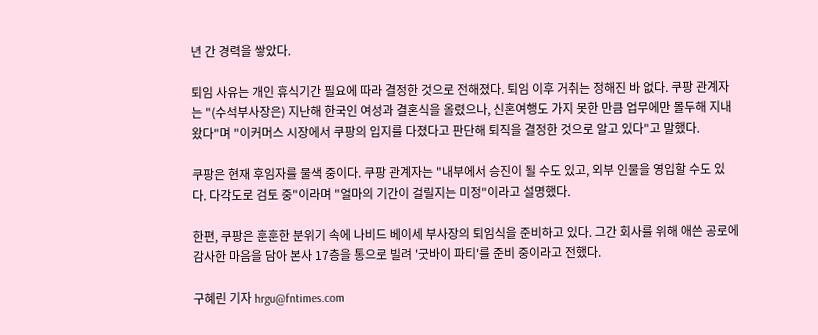년 간 경력을 쌓았다.

퇴임 사유는 개인 휴식기간 필요에 따라 결정한 것으로 전해졌다. 퇴임 이후 거취는 정해진 바 없다. 쿠팡 관계자는 "(수석부사장은) 지난해 한국인 여성과 결혼식을 올렸으나, 신혼여행도 가지 못한 만큼 업무에만 몰두해 지내왔다"며 "이커머스 시장에서 쿠팡의 입지를 다졌다고 판단해 퇴직을 결정한 것으로 알고 있다"고 말했다.

쿠팡은 현재 후임자를 물색 중이다. 쿠팡 관계자는 "내부에서 승진이 될 수도 있고, 외부 인물을 영입할 수도 있다. 다각도로 검토 중"이라며 "얼마의 기간이 걸릴지는 미정"이라고 설명했다.

한편, 쿠팡은 훈훈한 분위기 속에 나비드 베이세 부사장의 퇴임식을 준비하고 있다. 그간 회사를 위해 애쓴 공로에 감사한 마음을 담아 본사 17층을 통으로 빌려 '굿바이 파티'를 준비 중이라고 전했다.

구혜린 기자 hrgu@fntimes.com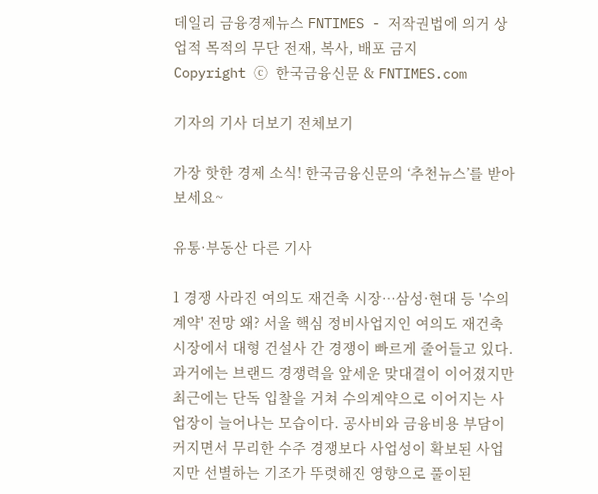데일리 금융경제뉴스 FNTIMES - 저작권법에 의거 상업적 목적의 무단 전재, 복사, 배포 금지
Copyright ⓒ 한국금융신문 & FNTIMES.com

기자의 기사 더보기 전체보기

가장 핫한 경제 소식! 한국금융신문의 ‘추천뉴스’를 받아보세요~

유통·부동산 다른 기사

1 경쟁 사라진 여의도 재건축 시장…삼성·현대 등 '수의계약' 전망 왜? 서울 핵심 정비사업지인 여의도 재건축 시장에서 대형 건설사 간 경쟁이 빠르게 줄어들고 있다. 과거에는 브랜드 경쟁력을 앞세운 맞대결이 이어졌지만 최근에는 단독 입찰을 거쳐 수의계약으로 이어지는 사업장이 늘어나는 모습이다. 공사비와 금융비용 부담이 커지면서 무리한 수주 경쟁보다 사업성이 확보된 사업지만 선별하는 기조가 뚜렷해진 영향으로 풀이된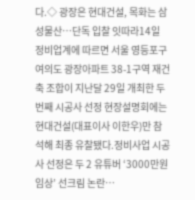다.◇ 광장은 현대건설, 목화는 삼성물산…단독 입찰 잇따라14일 정비업계에 따르면 서울 영등포구 여의도 광장아파트 38-1구역 재건축 조합이 지난달 29일 개최한 두 번째 시공사 선정 현장설명회에는 현대건설(대표이사 이한우)만 참석해 최종 유찰됐다.정비사업 시공사 선정은 두 2 유튜버 ‘3000만원 임상’ 선크림 논란…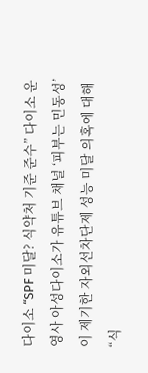다이소 “SPF 미달? 식약처 기준 준수” 다이소 운영사 아성다이소가 유튜브 채널 ‘피부는 민동성’이 제기한 자외선차단제 성능 미달 의혹에 대해 “식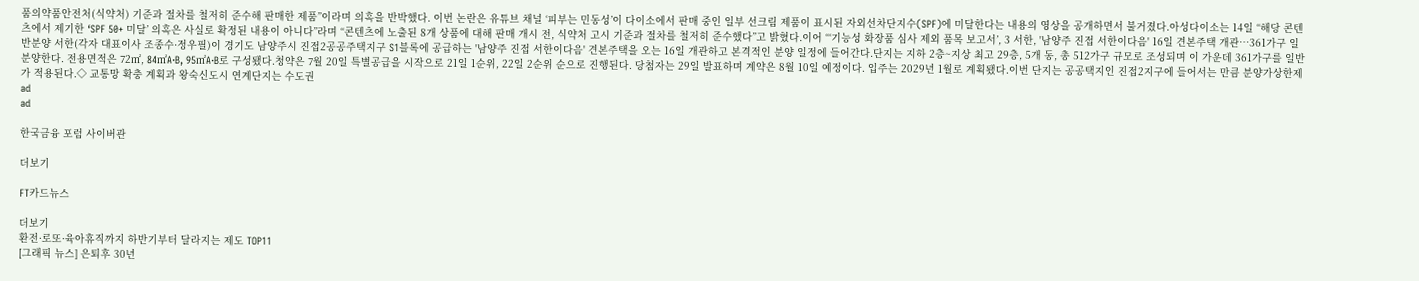품의약품안전처(식약처) 기준과 절차를 철저히 준수해 판매한 제품”이라며 의혹을 반박했다. 이번 논란은 유튜브 채널 ‘피부는 민동성’이 다이소에서 판매 중인 일부 선크림 제품이 표시된 자외선차단지수(SPF)에 미달한다는 내용의 영상을 공개하면서 불거졌다.아성다이소는 14일 “해당 콘텐츠에서 제기한 ‘SPF 50+ 미달’ 의혹은 사실로 확정된 내용이 아니다”라며 “콘텐츠에 노출된 8개 상품에 대해 판매 개시 전, 식약처 고시 기준과 절차를 철저히 준수했다”고 밝혔다.이어 “‘기능성 화장품 심사 제외 품목 보고서’, 3 서한, '남양주 진접 서한이다음' 16일 견본주택 개관…361가구 일반분양 서한(각자 대표이사 조종수·정우필)이 경기도 남양주시 진접2공공주택지구 S1블록에 공급하는 '남양주 진접 서한이다음' 견본주택을 오는 16일 개관하고 본격적인 분양 일정에 들어간다.단지는 지하 2층~지상 최고 29층, 5개 동, 총 512가구 규모로 조성되며 이 가운데 361가구를 일반분양한다. 전용면적은 72㎡, 84㎡A·B, 95㎡A·B로 구성됐다.청약은 7월 20일 특별공급을 시작으로 21일 1순위, 22일 2순위 순으로 진행된다. 당첨자는 29일 발표하며 계약은 8월 10일 예정이다. 입주는 2029년 1월로 계획됐다.이번 단지는 공공택지인 진접2지구에 들어서는 만큼 분양가상한제가 적용된다.◇ 교통망 확충 계획과 왕숙신도시 연계단지는 수도권
ad
ad

한국금융 포럼 사이버관

더보기

FT카드뉴스

더보기
환전·로또·육아휴직까지 하반기부터 달라지는 제도 TOP11
[그래픽 뉴스] 은퇴후 30년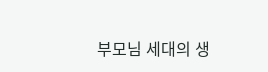부모님 세대의 생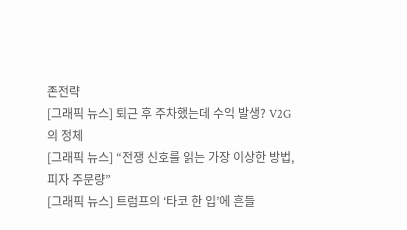존전략
[그래픽 뉴스] 퇴근 후 주차했는데 수익 발생? V2G의 정체
[그래픽 뉴스] “전쟁 신호를 읽는 가장 이상한 방법, 피자 주문량”
[그래픽 뉴스] 트럼프의 ‘타코 한 입’에 흔들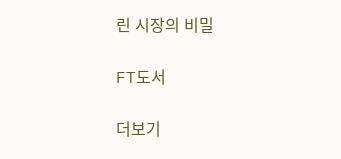린 시장의 비밀

FT도서

더보기